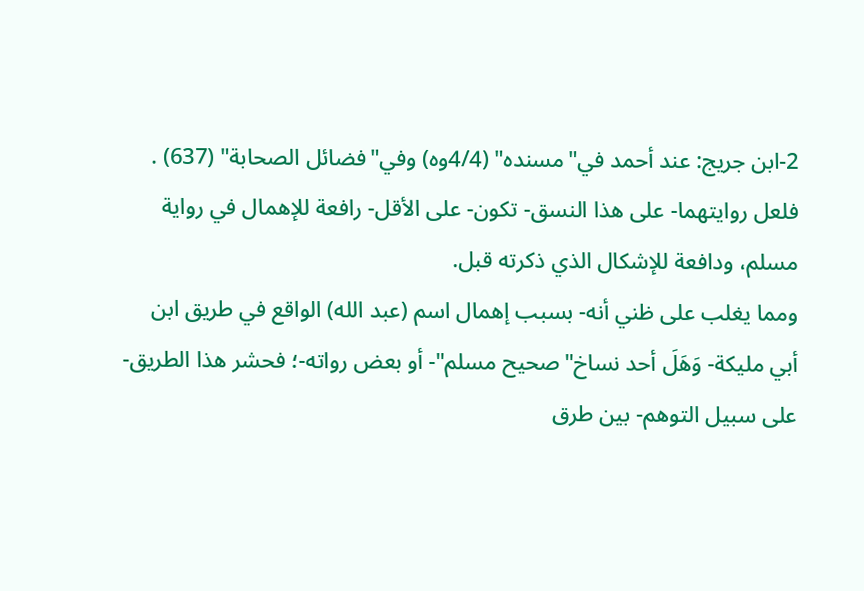2-ابن جريج: عند أحمد في"مسنده" (4/4وه) وفي"فضائل الصحابة" (637) .
فلعل روايتهما- على هذا النسق- تكون- على الأقل- رافعة للإهمال في رواية مسلم، ودافعة للإشكال الذي ذكرته قبل.
ومما يغلب على ظني أنه- بسبب إهمال اسم (عبد الله) الواقع في طريق ابن أبي مليكة- وَهَلَ أحد نساخ"صحيح مسلم"- أو بعض رواته-؛ فحشر هذا الطريق- على سبيل التوهم- بين طرق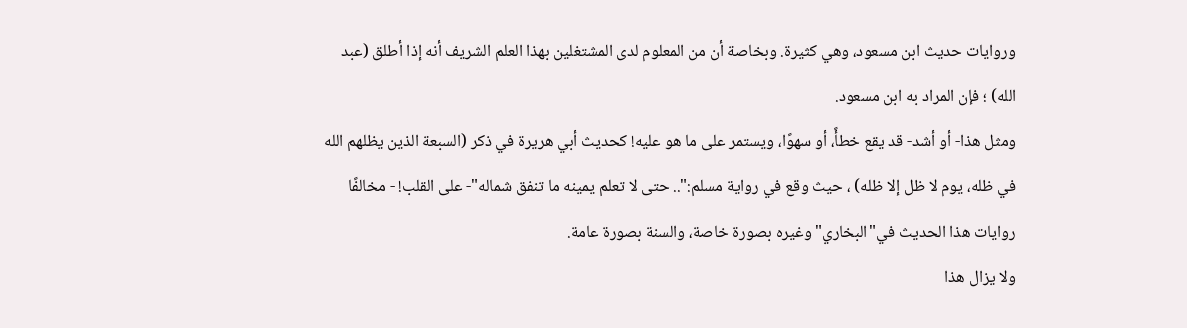وروايات حديث ابن مسعود، وهي كثيرة. وبخاصة أن من المعلوم لدى المشتغلين بهذا العلم الشريف أنه إذا أطلق (عبد الله) ؛ فإن المراد به ابن مسعود.
ومثل هذا- أو أشد- قد يقع خطأً، أو سهوًا، ويستمر على ما هو عليه! كحديث أبي هريرة في ذكر (السبعة الذين يظلهم الله في ظله، يوم لا ظل إلا ظله) ، حيث وقع في رواية مسلم:".. حتى لا تعلم يمينه ما تنفق شماله"- على القلب! - مخالفًا روايات هذا الحديث في"البخاري"وغيره بصورة خاصة، والسنة بصورة عامة.
ولا يزال هذا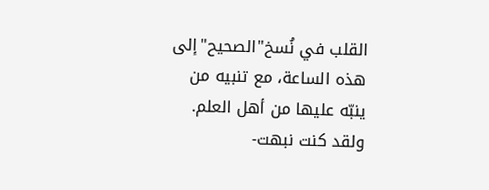القلب في نُسخ"الصحيح"إلى هذه الساعة، مع تنبيه من ينبّه عليها من أهل العلم.
ولقد كنت نبهت-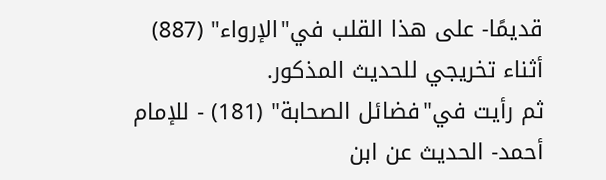قديمًا- على هذا القلب في"الإرواء" (887) أثناء تخريجي للحديث المذكور.
ثم رأيت في"فضائل الصحابة" (181) - للإمام أحمد- الحديث عن ابن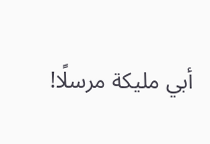أبي مليكة مرسلًا!